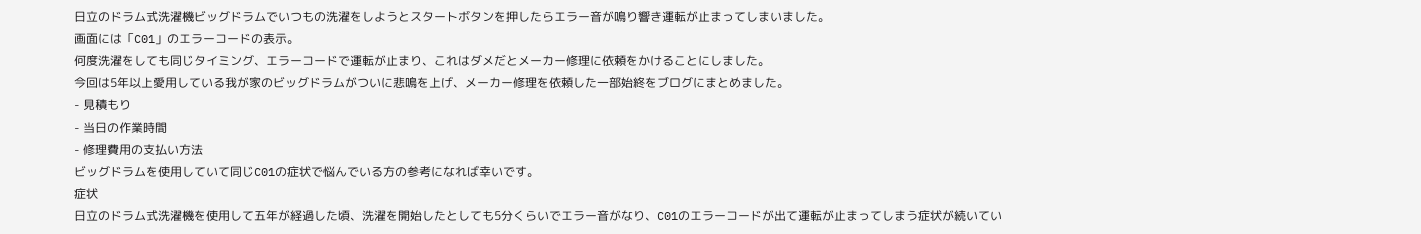日立のドラム式洗濯機ビッグドラムでいつもの洗濯をしようとスタートボタンを押したらエラー音が鳴り響き運転が止まってしまいました。
画面には「C01」のエラーコードの表示。
何度洗濯をしても同じタイミング、エラーコードで運転が止まり、これはダメだとメーカー修理に依頼をかけることにしました。
今回は5年以上愛用している我が家のビッグドラムがついに悲鳴を上げ、メーカー修理を依頼した一部始終をブログにまとめました。
- 見積もり
- 当日の作業時間
- 修理費用の支払い方法
ビッグドラムを使用していて同じC01の症状で悩んでいる方の参考になれば幸いです。
症状
日立のドラム式洗濯機を使用して五年が経過した頃、洗濯を開始したとしても5分くらいでエラー音がなり、C01のエラーコードが出て運転が止まってしまう症状が続いてい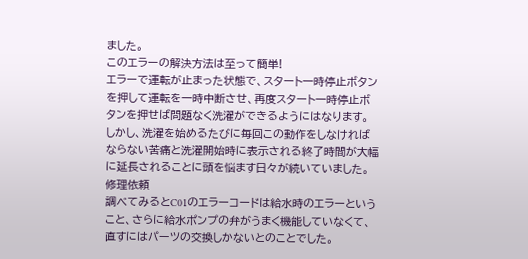ました。
このエラーの解決方法は至って簡単!
エラーで運転が止まった状態で、スタート一時停止ボタンを押して運転を一時中断させ、再度スタート一時停止ボタンを押せば問題なく洗濯ができるようにはなります。
しかし、洗濯を始めるたびに毎回この動作をしなければならない苦痛と洗濯開始時に表示される終了時間が大幅に延長されることに頭を悩ます日々が続いていました。
修理依頼
調べてみるとC01のエラーコードは給水時のエラーということ、さらに給水ポンプの弁がうまく機能していなくて、直すにはパーツの交換しかないとのことでした。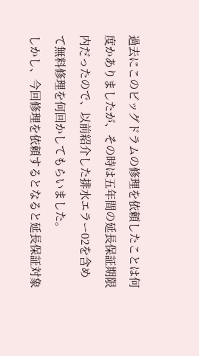過去にこのビッグドラムの修理を依頼したことは何度かありましたが、その時は五年間の延長保証期限内だったので、以前紹介した排水エラー02を含めて無料修理を何回かしてもらいました。
しかし、今回修理を依頼するとなると延長保証対象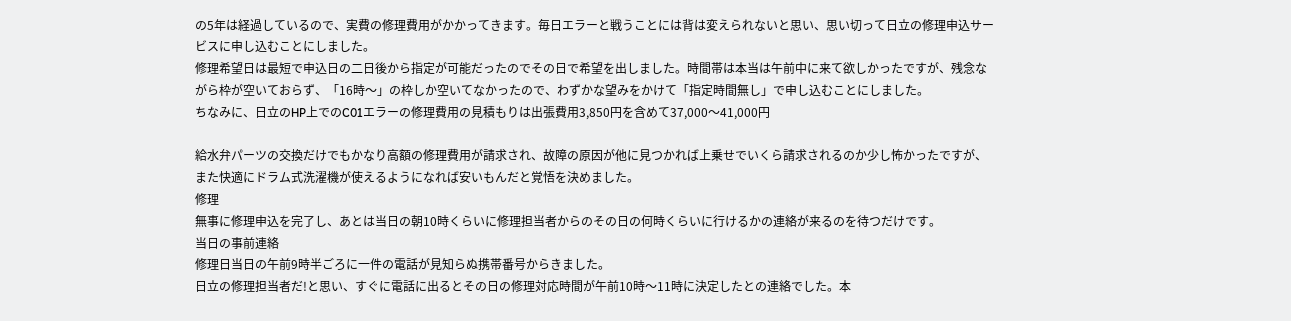の5年は経過しているので、実費の修理費用がかかってきます。毎日エラーと戦うことには背は変えられないと思い、思い切って日立の修理申込サービスに申し込むことにしました。
修理希望日は最短で申込日の二日後から指定が可能だったのでその日で希望を出しました。時間帯は本当は午前中に来て欲しかったですが、残念ながら枠が空いておらず、「16時〜」の枠しか空いてなかったので、わずかな望みをかけて「指定時間無し」で申し込むことにしました。
ちなみに、日立のHP上でのC01エラーの修理費用の見積もりは出張費用3,850円を含めて37,000〜41,000円

給水弁パーツの交換だけでもかなり高額の修理費用が請求され、故障の原因が他に見つかれば上乗せでいくら請求されるのか少し怖かったですが、また快適にドラム式洗濯機が使えるようになれば安いもんだと覚悟を決めました。
修理
無事に修理申込を完了し、あとは当日の朝10時くらいに修理担当者からのその日の何時くらいに行けるかの連絡が来るのを待つだけです。
当日の事前連絡
修理日当日の午前9時半ごろに一件の電話が見知らぬ携帯番号からきました。
日立の修理担当者だ!と思い、すぐに電話に出るとその日の修理対応時間が午前10時〜11時に決定したとの連絡でした。本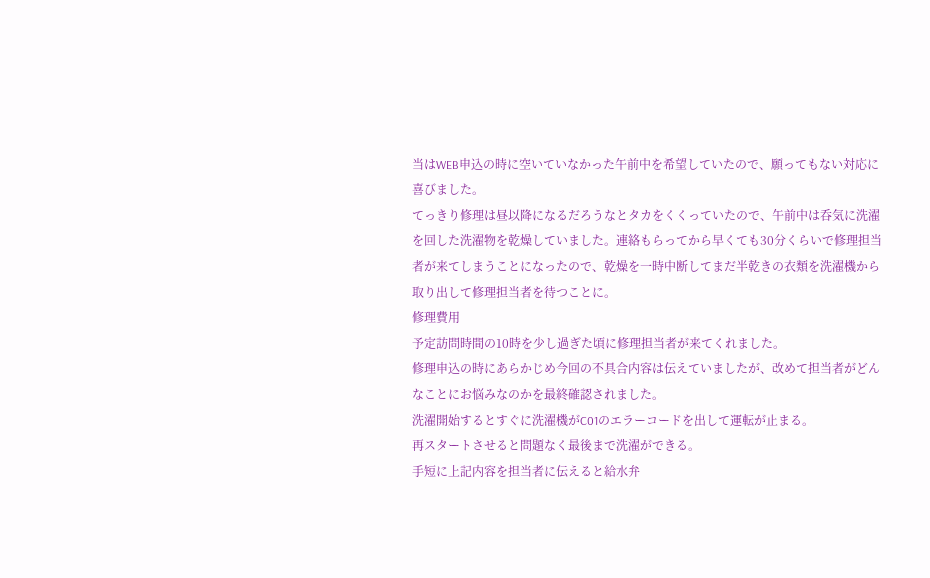当はWEB申込の時に空いていなかった午前中を希望していたので、願ってもない対応に喜びました。
てっきり修理は昼以降になるだろうなとタカをくくっていたので、午前中は呑気に洗濯を回した洗濯物を乾燥していました。連絡もらってから早くても30分くらいで修理担当者が来てしまうことになったので、乾燥を一時中断してまだ半乾きの衣類を洗濯機から取り出して修理担当者を待つことに。
修理費用
予定訪問時間の10時を少し過ぎた頃に修理担当者が来てくれました。
修理申込の時にあらかじめ今回の不具合内容は伝えていましたが、改めて担当者がどんなことにお悩みなのかを最終確認されました。
洗濯開始するとすぐに洗濯機がC01のエラーコードを出して運転が止まる。
再スタートさせると問題なく最後まで洗濯ができる。
手短に上記内容を担当者に伝えると給水弁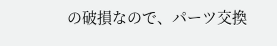の破損なので、パーツ交換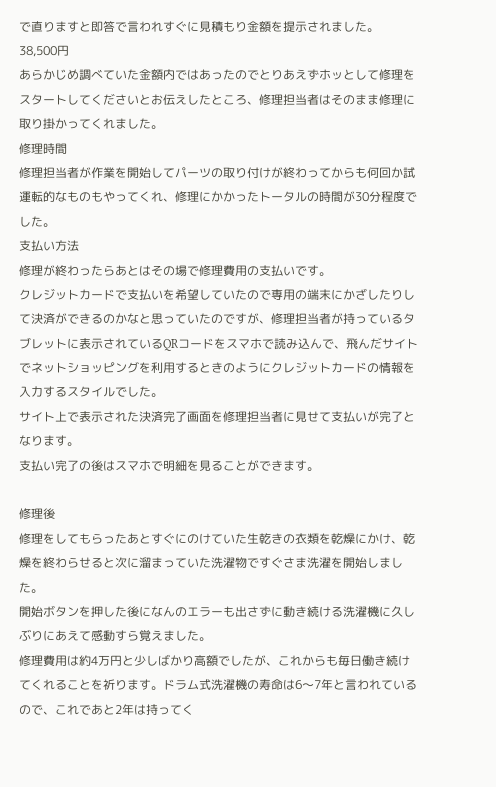で直りますと即答で言われすぐに見積もり金額を提示されました。
38,500円
あらかじめ調べていた金額内ではあったのでとりあえずホッとして修理をスタートしてくださいとお伝えしたところ、修理担当者はそのまま修理に取り掛かってくれました。
修理時間
修理担当者が作業を開始してパーツの取り付けが終わってからも何回か試運転的なものもやってくれ、修理にかかったトータルの時間が30分程度でした。
支払い方法
修理が終わったらあとはその場で修理費用の支払いです。
クレジットカードで支払いを希望していたので専用の端末にかざしたりして決済ができるのかなと思っていたのですが、修理担当者が持っているタブレットに表示されているQRコードをスマホで読み込んで、飛んだサイトでネットショッピングを利用するときのようにクレジットカードの情報を入力するスタイルでした。
サイト上で表示された決済完了画面を修理担当者に見せて支払いが完了となります。
支払い完了の後はスマホで明細を見ることができます。

修理後
修理をしてもらったあとすぐにのけていた生乾きの衣類を乾燥にかけ、乾燥を終わらせると次に溜まっていた洗濯物ですぐさま洗濯を開始しました。
開始ボタンを押した後になんのエラーも出さずに動き続ける洗濯機に久しぶりにあえて感動すら覚えました。
修理費用は約4万円と少しばかり高額でしたが、これからも毎日働き続けてくれることを祈ります。ドラム式洗濯機の寿命は6〜7年と言われているので、これであと2年は持ってく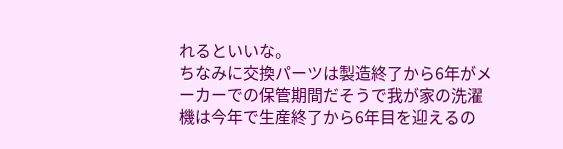れるといいな。
ちなみに交換パーツは製造終了から6年がメーカーでの保管期間だそうで我が家の洗濯機は今年で生産終了から6年目を迎えるの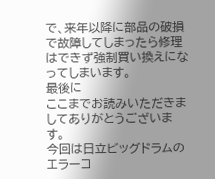で、来年以降に部品の破損で故障してしまったら修理はできず強制買い換えになってしまいます。
最後に
ここまでお読みいただきましてありがとうございます。
今回は日立ビッグドラムのエラーコ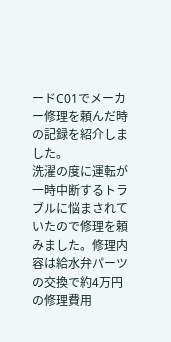ードC01でメーカー修理を頼んだ時の記録を紹介しました。
洗濯の度に運転が一時中断するトラブルに悩まされていたので修理を頼みました。修理内容は給水弁パーツの交換で約4万円の修理費用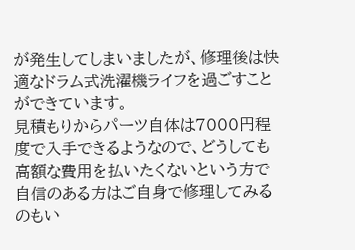が発生してしまいましたが、修理後は快適なドラム式洗濯機ライフを過ごすことができています。
見積もりからパーツ自体は7000円程度で入手できるようなので、どうしても高額な費用を払いたくないという方で自信のある方はご自身で修理してみるのもい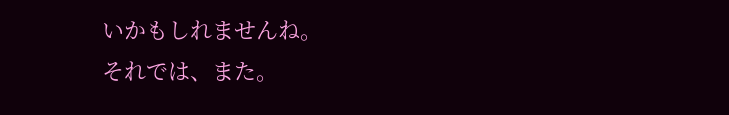いかもしれませんね。
それでは、また。